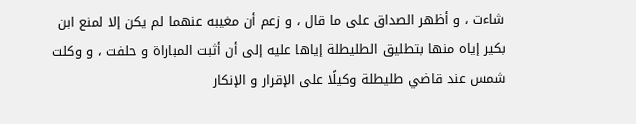شاءت ، و أظهر الصداق على ما قال ، و زعم أن مغيبه عنهما لم يكن إلا لمنع ابن بكير إياه منها بتطليق الطليطلة إياها عليه إلى أن أثبت المباراة و حلفت ، و وكلت شمس عند قاضي طليطلة وكيلًا على الإقرار و الإنكار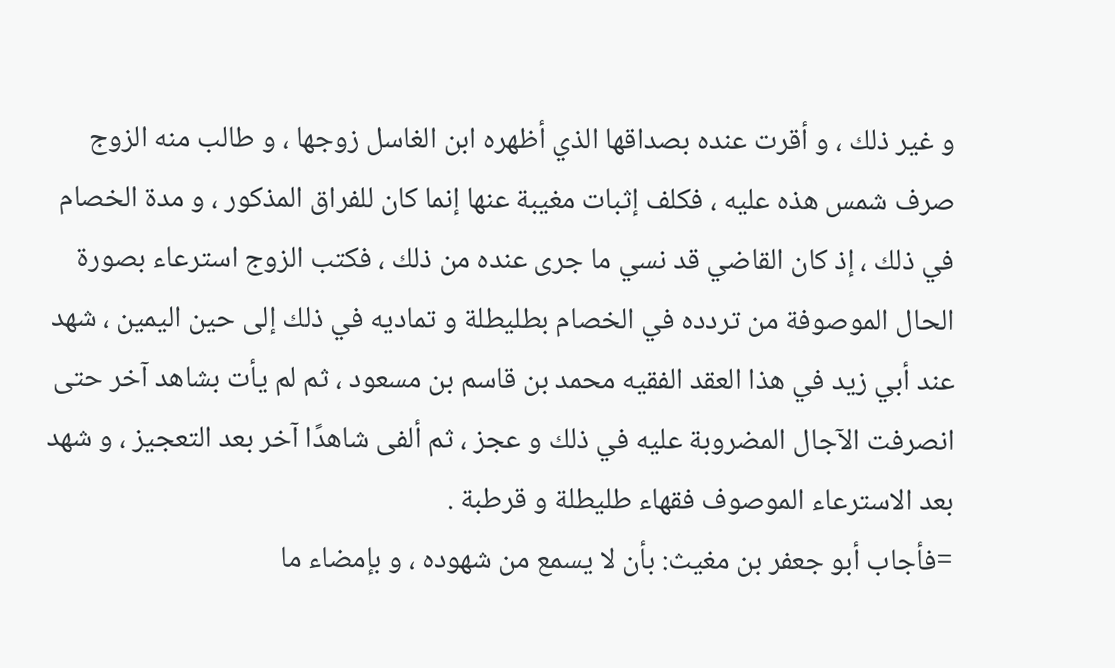و غير ذلك ، و أقرت عنده بصداقها الذي أظهره ابن الغاسل زوجها ، و طالب منه الزوج صرف شمس هذه عليه ، فكلف إثبات مغيبة عنها إنما كان للفراق المذكور ، و مدة الخصام في ذلك ، إذ كان القاضي قد نسي ما جرى عنده من ذلك ، فكتب الزوج استرعاء بصورة الحال الموصوفة من تردده في الخصام بطليطلة و تماديه في ذلك إلى حين اليمين ، شهد عند أبي زيد في هذا العقد الفقيه محمد بن قاسم بن مسعود ، ثم لم يأت بشاهد آخر حتى انصرفت الآجال المضروبة عليه في ذلك و عجز ، ثم ألفى شاهدًا آخر بعد التعجيز ، و شهد بعد الاسترعاء الموصوف فقهاء طليطلة و قرطبة .
=فأجاب أبو جعفر بن مغيث: بأن لا يسمع من شهوده ، و بإمضاء ما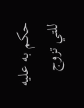حكم به عليه للتي تزوج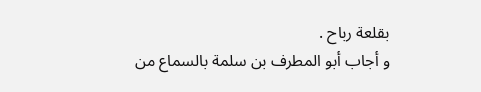بقلعة رباح .
و أجاب أبو المطرف بن سلمة بالسماع من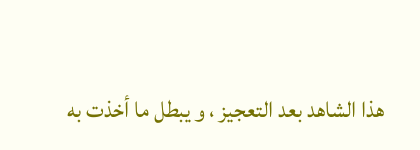هذا الشاهد بعد التعجيز ، و يبطل ما أخذت به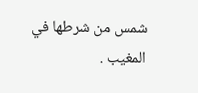شمس من شرطها في المغيب .